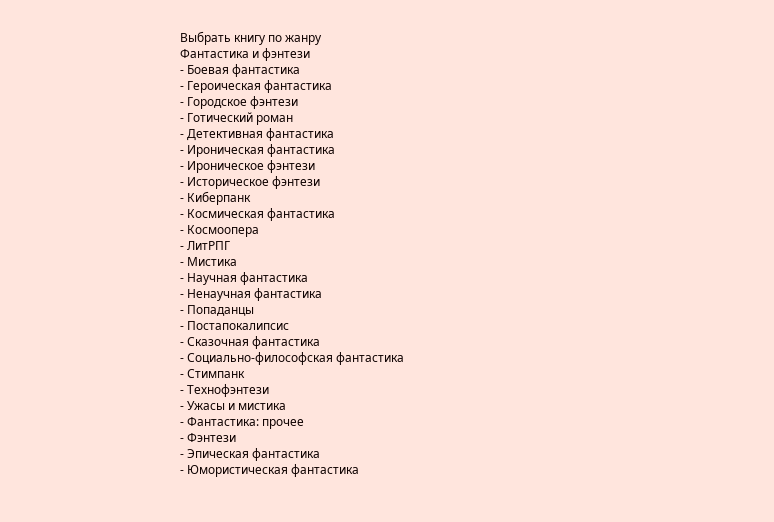Выбрать книгу по жанру
Фантастика и фэнтези
- Боевая фантастика
- Героическая фантастика
- Городское фэнтези
- Готический роман
- Детективная фантастика
- Ироническая фантастика
- Ироническое фэнтези
- Историческое фэнтези
- Киберпанк
- Космическая фантастика
- Космоопера
- ЛитРПГ
- Мистика
- Научная фантастика
- Ненаучная фантастика
- Попаданцы
- Постапокалипсис
- Сказочная фантастика
- Социально-философская фантастика
- Стимпанк
- Технофэнтези
- Ужасы и мистика
- Фантастика: прочее
- Фэнтези
- Эпическая фантастика
- Юмористическая фантастика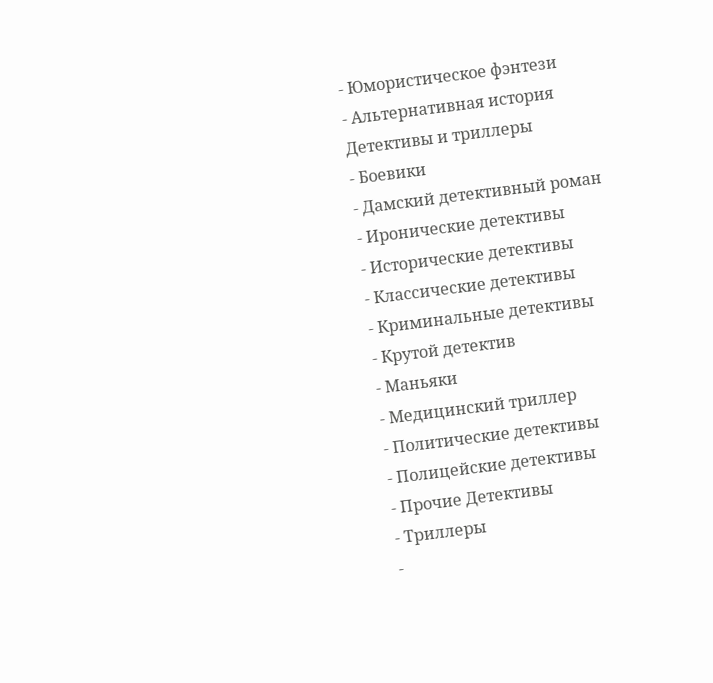- Юмористическое фэнтези
- Альтернативная история
Детективы и триллеры
- Боевики
- Дамский детективный роман
- Иронические детективы
- Исторические детективы
- Классические детективы
- Криминальные детективы
- Крутой детектив
- Маньяки
- Медицинский триллер
- Политические детективы
- Полицейские детективы
- Прочие Детективы
- Триллеры
-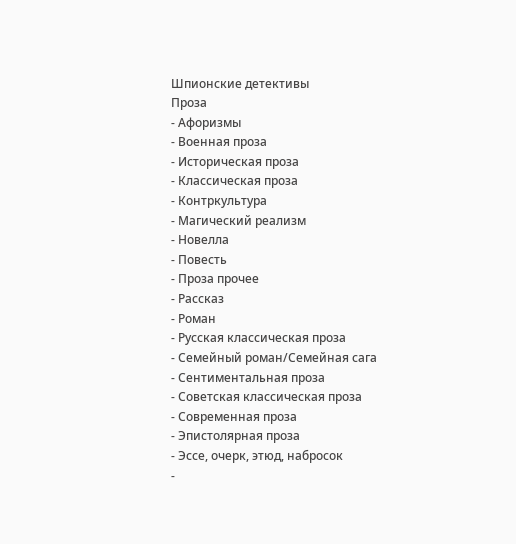Шпионские детективы
Проза
- Афоризмы
- Военная проза
- Историческая проза
- Классическая проза
- Контркультура
- Магический реализм
- Новелла
- Повесть
- Проза прочее
- Рассказ
- Роман
- Русская классическая проза
- Семейный роман/Семейная сага
- Сентиментальная проза
- Советская классическая проза
- Современная проза
- Эпистолярная проза
- Эссе, очерк, этюд, набросок
-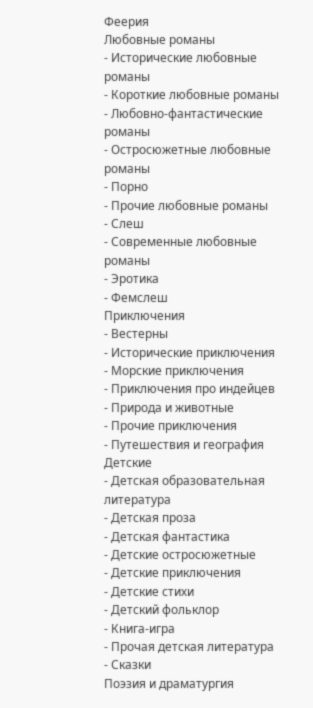Феерия
Любовные романы
- Исторические любовные романы
- Короткие любовные романы
- Любовно-фантастические романы
- Остросюжетные любовные романы
- Порно
- Прочие любовные романы
- Слеш
- Современные любовные романы
- Эротика
- Фемслеш
Приключения
- Вестерны
- Исторические приключения
- Морские приключения
- Приключения про индейцев
- Природа и животные
- Прочие приключения
- Путешествия и география
Детские
- Детская образовательная литература
- Детская проза
- Детская фантастика
- Детские остросюжетные
- Детские приключения
- Детские стихи
- Детский фольклор
- Книга-игра
- Прочая детская литература
- Сказки
Поэзия и драматургия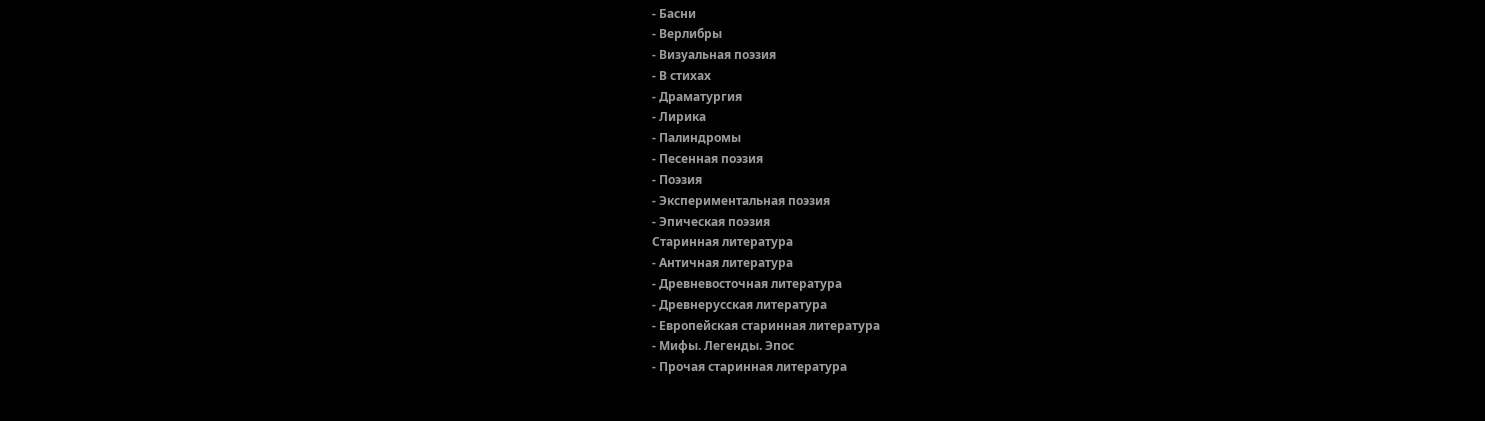- Басни
- Верлибры
- Визуальная поэзия
- В стихах
- Драматургия
- Лирика
- Палиндромы
- Песенная поэзия
- Поэзия
- Экспериментальная поэзия
- Эпическая поэзия
Старинная литература
- Античная литература
- Древневосточная литература
- Древнерусская литература
- Европейская старинная литература
- Мифы. Легенды. Эпос
- Прочая старинная литература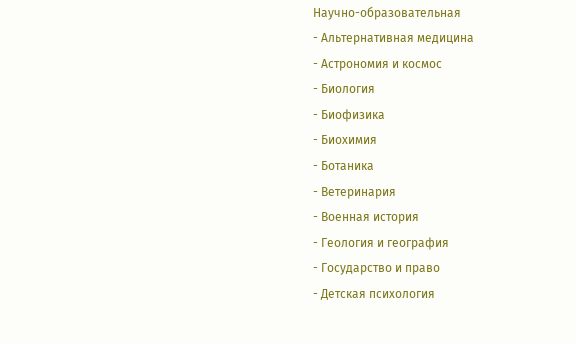Научно-образовательная
- Альтернативная медицина
- Астрономия и космос
- Биология
- Биофизика
- Биохимия
- Ботаника
- Ветеринария
- Военная история
- Геология и география
- Государство и право
- Детская психология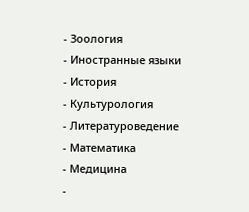- Зоология
- Иностранные языки
- История
- Культурология
- Литературоведение
- Математика
- Медицина
-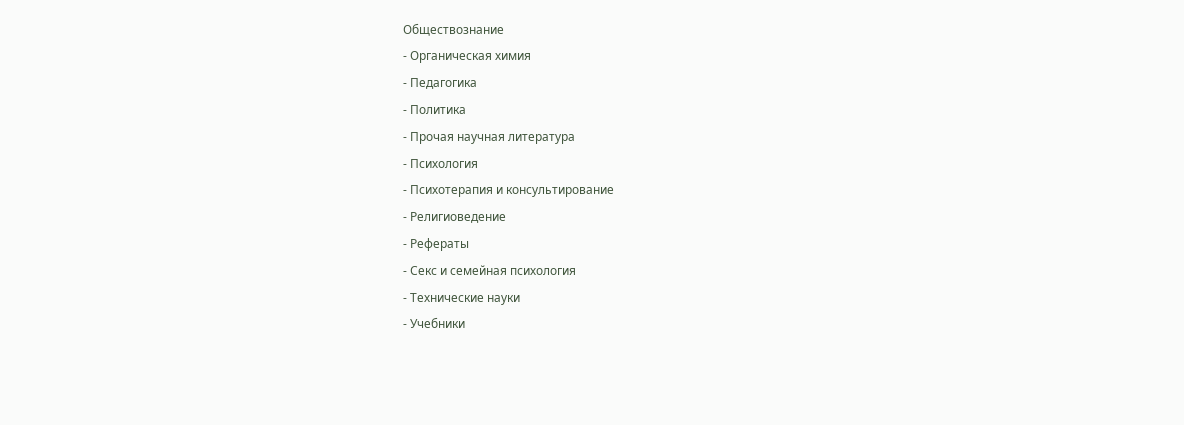Обществознание
- Органическая химия
- Педагогика
- Политика
- Прочая научная литература
- Психология
- Психотерапия и консультирование
- Религиоведение
- Рефераты
- Секс и семейная психология
- Технические науки
- Учебники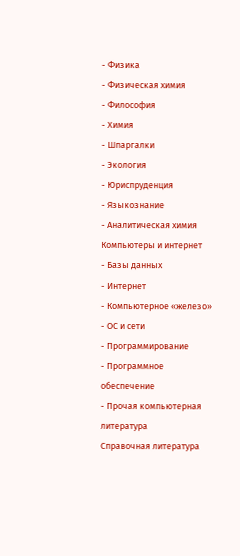- Физика
- Физическая химия
- Философия
- Химия
- Шпаргалки
- Экология
- Юриспруденция
- Языкознание
- Аналитическая химия
Компьютеры и интернет
- Базы данных
- Интернет
- Компьютерное «железо»
- ОС и сети
- Программирование
- Программное обеспечение
- Прочая компьютерная литература
Справочная литература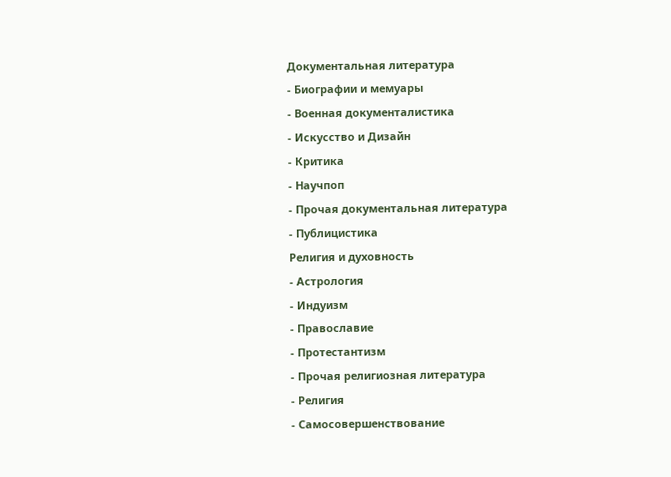Документальная литература
- Биографии и мемуары
- Военная документалистика
- Искусство и Дизайн
- Критика
- Научпоп
- Прочая документальная литература
- Публицистика
Религия и духовность
- Астрология
- Индуизм
- Православие
- Протестантизм
- Прочая религиозная литература
- Религия
- Самосовершенствование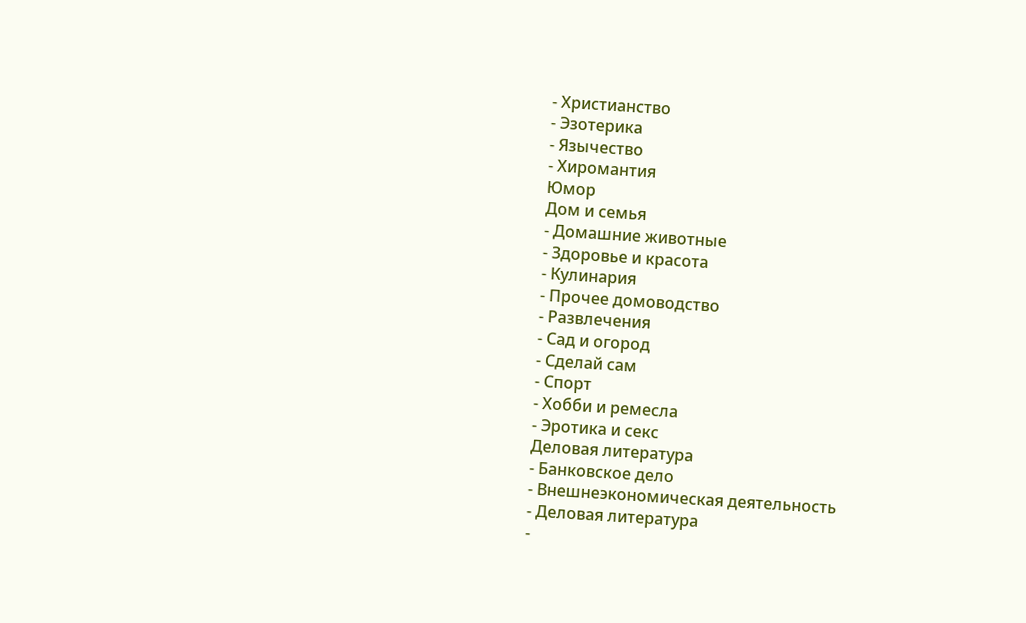- Христианство
- Эзотерика
- Язычество
- Хиромантия
Юмор
Дом и семья
- Домашние животные
- Здоровье и красота
- Кулинария
- Прочее домоводство
- Развлечения
- Сад и огород
- Сделай сам
- Спорт
- Хобби и ремесла
- Эротика и секс
Деловая литература
- Банковское дело
- Внешнеэкономическая деятельность
- Деловая литература
-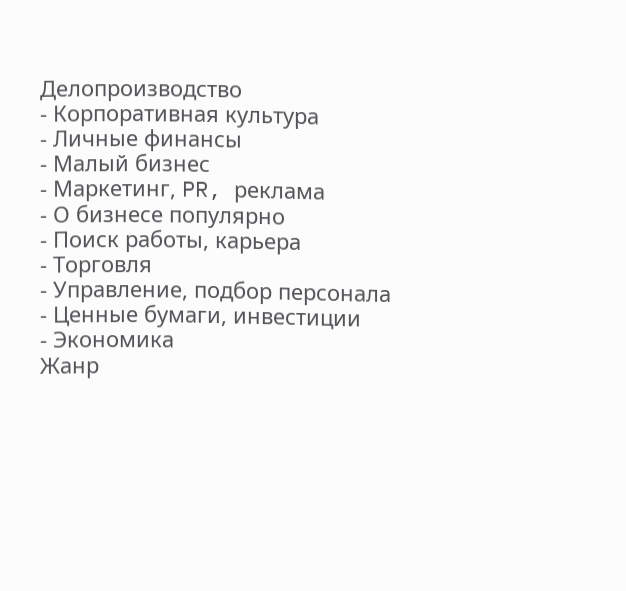Делопроизводство
- Корпоративная культура
- Личные финансы
- Малый бизнес
- Маркетинг, PR, реклама
- О бизнесе популярно
- Поиск работы, карьера
- Торговля
- Управление, подбор персонала
- Ценные бумаги, инвестиции
- Экономика
Жанр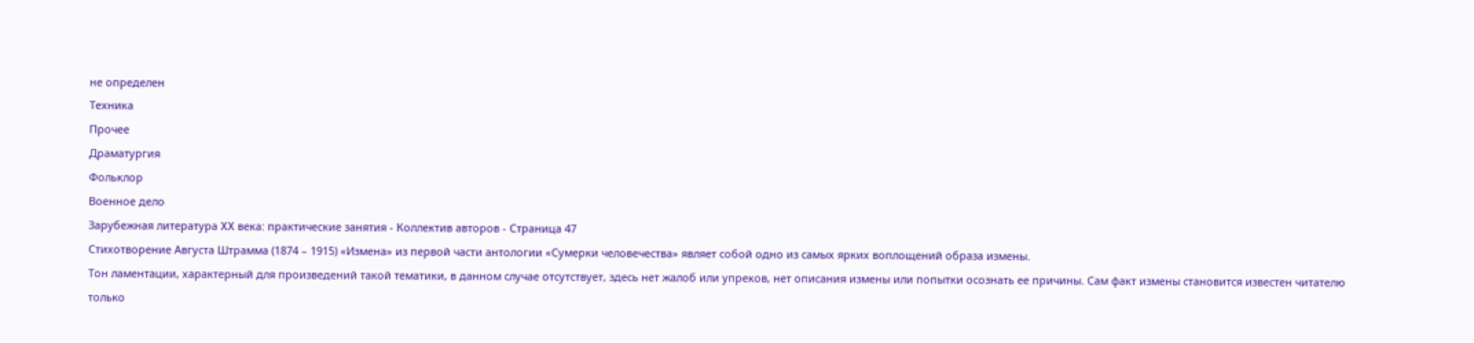не определен
Техника
Прочее
Драматургия
Фольклор
Военное дело
Зарубежная литература XX века: практические занятия - Коллектив авторов - Страница 47
Стихотворение Августа Штрамма (1874 – 1915) «Измена» из первой части антологии «Сумерки человечества» являет собой одно из самых ярких воплощений образа измены.
Тон ламентации, характерный для произведений такой тематики, в данном случае отсутствует, здесь нет жалоб или упреков, нет описания измены или попытки осознать ее причины. Сам факт измены становится известен читателю только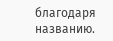благодаря названию.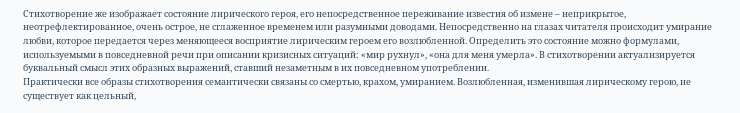Стихотворение же изображает состояние лирического героя, его непосредственное переживание известия об измене – неприкрытое, неотрефлектированное, очень острое, не сглаженное временем или разумными доводами. Непосредственно на глазах читателя происходит умирание любви, которое передается через меняющееся восприятие лирическим героем его возлюбленной. Определить это состояние можно формулами, используемыми в повседневной речи при описании кризисных ситуаций: «мир рухнул», «она для меня умерла». В стихотворении актуализируется буквальный смысл этих образных выражений, ставший незаметным в их повседневном употреблении.
Практически все образы стихотворения семантически связаны со смертью, крахом, умиранием. Возлюбленная, изменившая лирическому герою, не существует как цельный,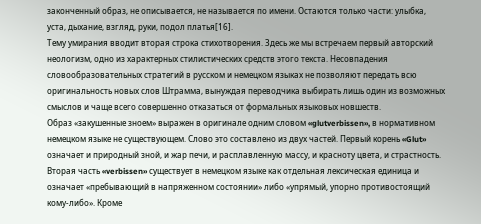законченный образ, не описывается, не называется по имени. Остаются только части: улыбка, уста, дыхание, взгляд, руки, подол платья[16].
Тему умирания вводит вторая строка стихотворения. Здесь же мы встречаем первый авторский неологизм, одно из характерных стилистических средств этого текста. Несовпадения словообразовательных стратегий в русском и немецком языках не позволяют передать всю оригинальность новых слов Штрамма, вынуждая переводчика выбирать лишь один из возможных смыслов и чаще всего совершенно отказаться от формальных языковых новшеств.
Образ «закушенные зноем» выражен в оригинале одним словом «glutverbissen», в нормативном немецком языке не существующем. Слово это составлено из двух частей. Первый корень «Glut» означает и природный зной, и жар печи, и расплавленную массу, и красноту цвета, и страстность. Вторая часть «verbissen» существует в немецком языке как отдельная лексическая единица и означает «пребывающий в напряженном состоянии» либо «упрямый, упорно противостоящий кому-либо». Кроме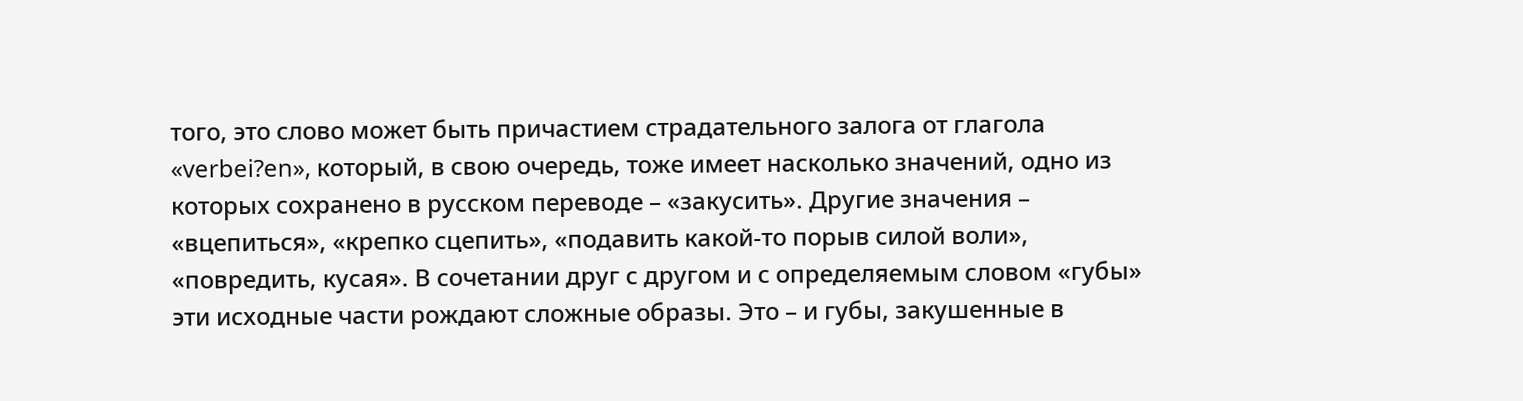того, это слово может быть причастием страдательного залога от глагола «verbei?en», который, в свою очередь, тоже имеет насколько значений, одно из которых сохранено в русском переводе – «закусить». Другие значения – «вцепиться», «крепко сцепить», «подавить какой-то порыв силой воли», «повредить, кусая». В сочетании друг с другом и с определяемым словом «губы» эти исходные части рождают сложные образы. Это – и губы, закушенные в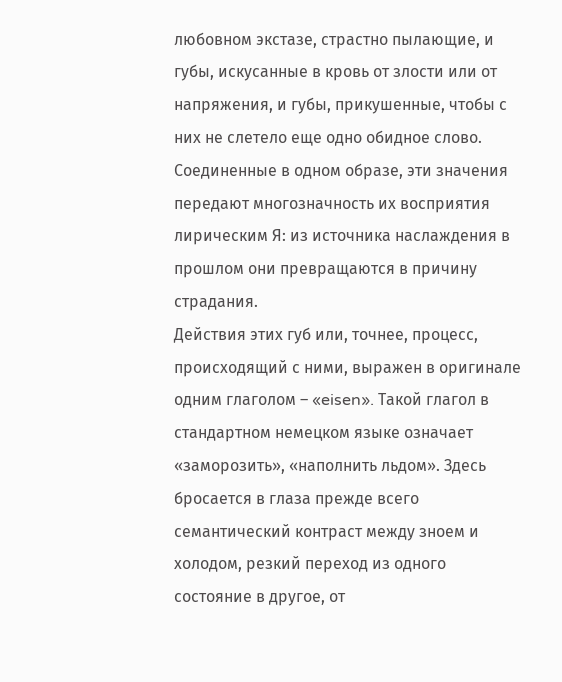любовном экстазе, страстно пылающие, и губы, искусанные в кровь от злости или от напряжения, и губы, прикушенные, чтобы с них не слетело еще одно обидное слово. Соединенные в одном образе, эти значения передают многозначность их восприятия лирическим Я: из источника наслаждения в прошлом они превращаются в причину страдания.
Действия этих губ или, точнее, процесс, происходящий с ними, выражен в оригинале одним глаголом – «eisen». Такой глагол в стандартном немецком языке означает «заморозить», «наполнить льдом». Здесь бросается в глаза прежде всего семантический контраст между зноем и холодом, резкий переход из одного состояние в другое, от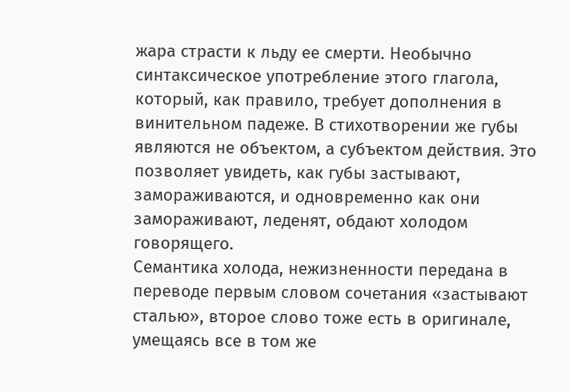жара страсти к льду ее смерти. Необычно синтаксическое употребление этого глагола, который, как правило, требует дополнения в винительном падеже. В стихотворении же губы являются не объектом, а субъектом действия. Это позволяет увидеть, как губы застывают, замораживаются, и одновременно как они замораживают, леденят, обдают холодом говорящего.
Семантика холода, нежизненности передана в переводе первым словом сочетания «застывают сталью», второе слово тоже есть в оригинале, умещаясь все в том же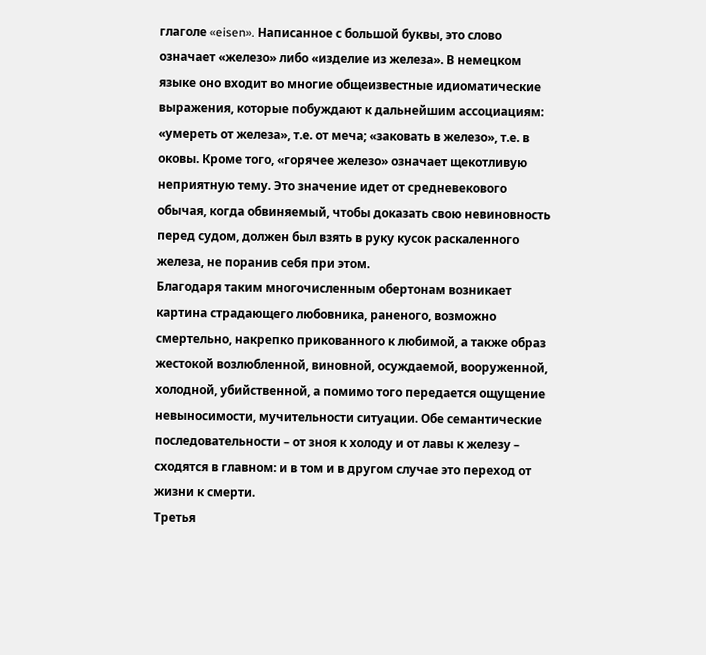глаголе «eisen». Написанное с большой буквы, это слово означает «железо» либо «изделие из железа». В немецком языке оно входит во многие общеизвестные идиоматические выражения, которые побуждают к дальнейшим ассоциациям: «умереть от железа», т.е. от меча; «заковать в железо», т.е. в оковы. Кроме того, «горячее железо» означает щекотливую неприятную тему. Это значение идет от средневекового обычая, когда обвиняемый, чтобы доказать свою невиновность перед судом, должен был взять в руку кусок раскаленного железа, не поранив себя при этом.
Благодаря таким многочисленным обертонам возникает картина страдающего любовника, раненого, возможно смертельно, накрепко прикованного к любимой, а также образ жестокой возлюбленной, виновной, осуждаемой, вооруженной, холодной, убийственной, а помимо того передается ощущение невыносимости, мучительности ситуации. Обе семантические последовательности – от зноя к холоду и от лавы к железу – сходятся в главном: и в том и в другом случае это переход от жизни к смерти.
Третья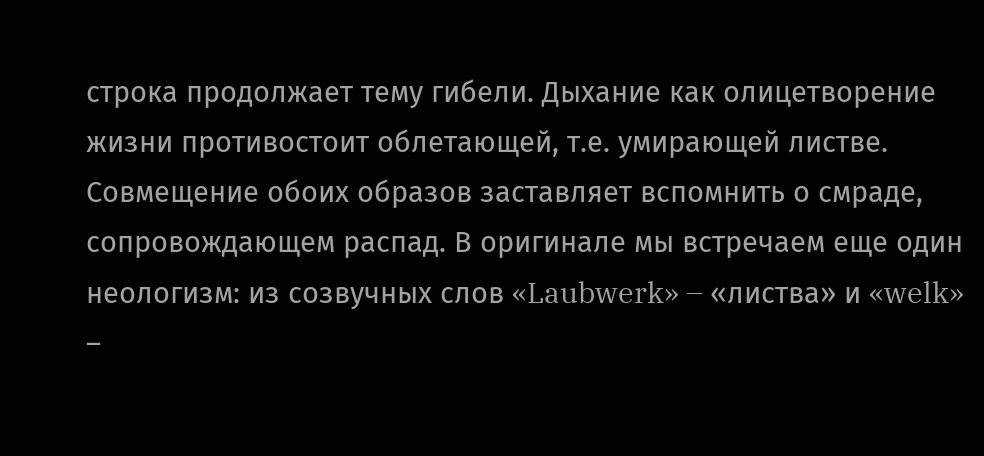строка продолжает тему гибели. Дыхание как олицетворение жизни противостоит облетающей, т.е. умирающей листве. Совмещение обоих образов заставляет вспомнить о смраде, сопровождающем распад. В оригинале мы встречаем еще один неологизм: из созвучных слов «Laubwerk» – «листва» и «welk» –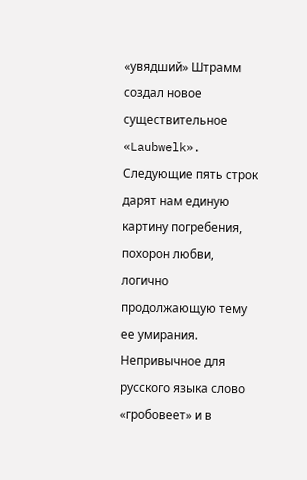«увядший» Штрамм создал новое существительное «Laubwelk».
Следующие пять строк дарят нам единую картину погребения, похорон любви, логично продолжающую тему ее умирания. Непривычное для русского языка слово «гробовеет» и в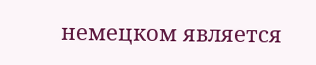немецком является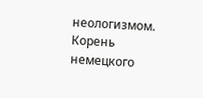неологизмом. Корень немецкого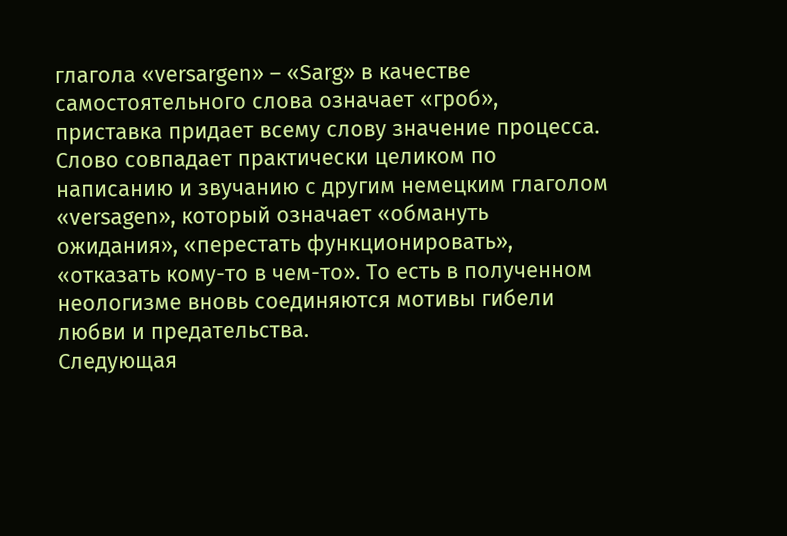глагола «versargen» – «Sarg» в качестве самостоятельного слова означает «гроб», приставка придает всему слову значение процесса. Слово совпадает практически целиком по написанию и звучанию с другим немецким глаголом «versagen», который означает «обмануть ожидания», «перестать функционировать», «отказать кому-то в чем-то». То есть в полученном неологизме вновь соединяются мотивы гибели любви и предательства.
Следующая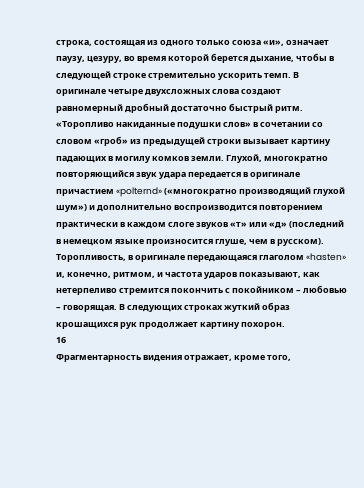строка, состоящая из одного только союза «и», означает паузу, цезуру, во время которой берется дыхание, чтобы в следующей строке стремительно ускорить темп. В оригинале четыре двухсложных слова создают равномерный дробный достаточно быстрый ритм. «Торопливо накиданные подушки слов» в сочетании со словом «гроб» из предыдущей строки вызывает картину падающих в могилу комков земли. Глухой, многократно повторяющийся звук удара передается в оригинале причастием «polternd» («многократно производящий глухой шум») и дополнительно воспроизводится повторением практически в каждом слоге звуков «т» или «д» (последний в немецком языке произносится глуше, чем в русском). Торопливость, в оригинале передающаяся глаголом «hasten» и, конечно, ритмом, и частота ударов показывают, как нетерпеливо стремится покончить с покойником – любовью – говорящая. В следующих строках жуткий образ крошащихся рук продолжает картину похорон.
16
Фрагментарность видения отражает, кроме того,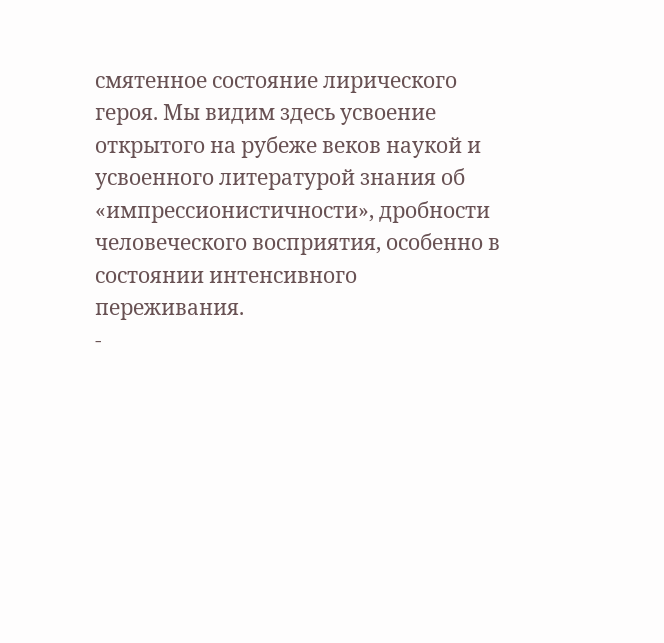смятенное состояние лирического героя. Мы видим здесь усвоение открытого на рубеже веков наукой и усвоенного литературой знания об «импрессионистичности», дробности человеческого восприятия, особенно в состоянии интенсивного переживания.
-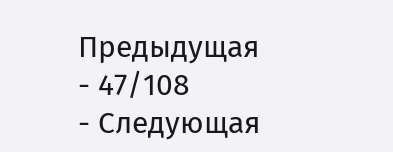Предыдущая
- 47/108
- Следующая